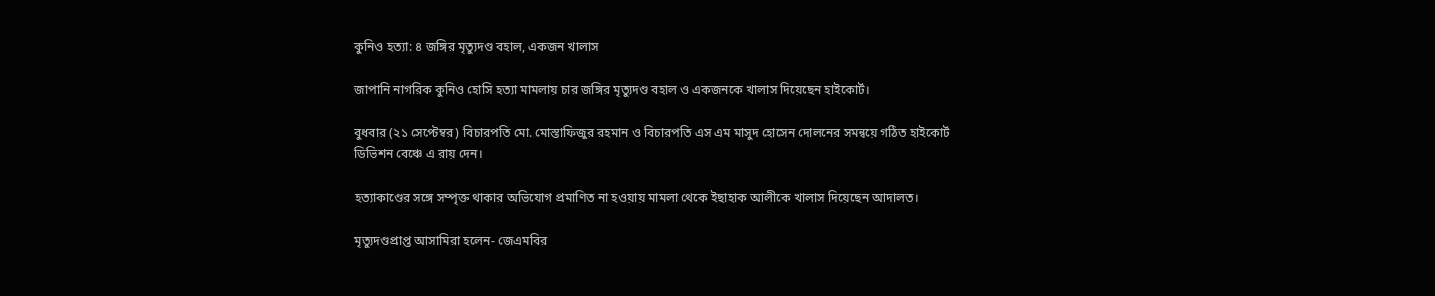কুনিও হত্যা: ৪ জঙ্গির মৃত্যুদণ্ড বহাল, একজন খালাস

জাপানি নাগরিক কুনিও হোসি হত্যা মামলায় চার জঙ্গির মৃত্যুদণ্ড বহাল ও একজনকে খালাস দিয়েছেন হাইকোর্ট।

বুধবার (২১ সেপ্টেম্বর) বিচারপতি মো. মোস্তাফিজুর রহমান ও বিচারপতি এস এম মাসুদ হোসেন দোলনের সমন্বয়ে গঠিত হাইকোর্ট ডিভিশন বেঞ্চে এ রায় দেন।

হত্যাকাণ্ডের সঙ্গে সম্পৃক্ত থাকার অভিযোগ প্রমাণিত না হওয়ায় মামলা থেকে ইছাহাক আলীকে খালাস দিয়েছেন আদালত।

মৃত্যুদণ্ডপ্রাপ্ত আসামিরা হলেন- জেএমবির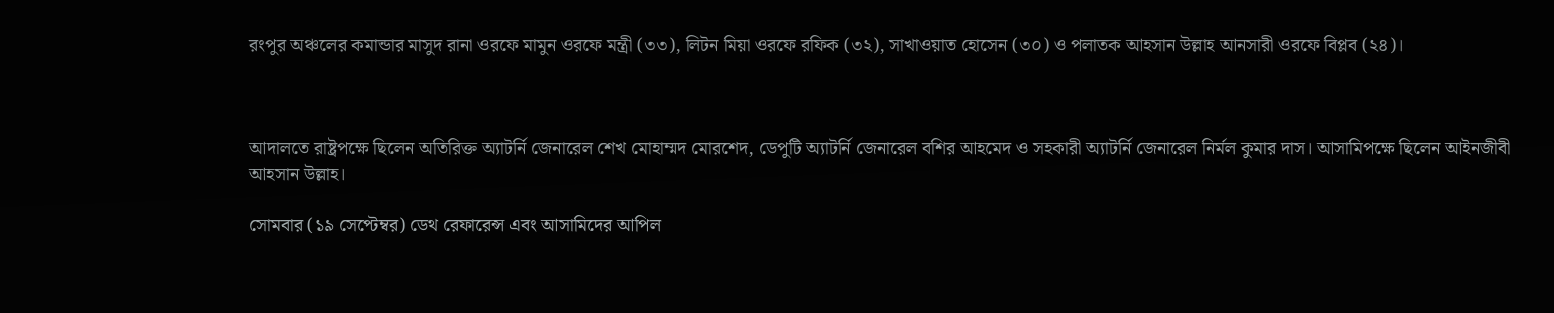রংপুর অঞ্চলের কমান্ডার মাসুদ রানা ওরফে মামুন ওরফে মন্ত্রী (৩৩), লিটন মিয়া ওরফে রফিক (৩২), সাখাওয়াত হোসেন (৩০) ও পলাতক আহসান উল্লাহ আনসারী ওরফে বিপ্লব (২৪)।



আদালতে রাষ্ট্রপক্ষে ছিলেন অতিরিক্ত অ্যাটর্নি জেনারেল শেখ মোহাম্মদ মোরশেদ, ডেপুটি অ্যাটর্নি জেনারেল বশির আহমেদ ও সহকারী অ্যাটর্নি জেনারেল নির্মল কুমার দাস। আসামিপক্ষে ছিলেন আইনজীবী আহসান উল্লাহ।

সোমবার (১৯ সেপ্টেম্বর) ডেথ রেফারেন্স এবং আসামিদের আপিল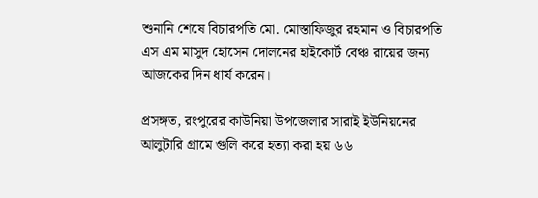শুনানি শেষে বিচারপতি মো. মোস্তাফিজুর রহমান ও বিচারপতি এস এম মাসুদ হোসেন দোলনের হাইকোর্ট বেঞ্চ রায়ের জন্য আজকের দিন ধার্য করেন।

প্রসঙ্গত, রংপুরের কাউনিয়া উপজেলার সারাই ইউনিয়নের আলুটারি গ্রামে গুলি করে হত্যা করা হয় ৬৬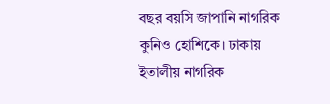বছর বয়সি জাপানি নাগরিক কুনিও হোশিকে। ঢাকায় ইতালীয় নাগরিক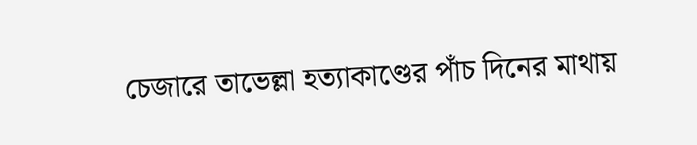চেজারে তাভেল্লা হত্যাকাণ্ডের পাঁচ দিনের মাথায়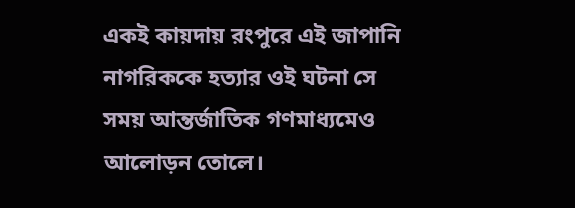একই কায়দায় রংপুরে এই জাপানি নাগরিককে হত্যার ওই ঘটনা সে সময় আন্তর্জাতিক গণমাধ্যমেও আলোড়ন তোলে।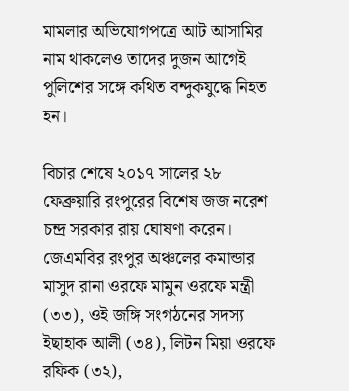মামলার অভিযোগপত্রে আট আসামির নাম থাকলেও তাদের দুজন আগেই পুলিশের সঙ্গে কথিত বন্দুকযুদ্ধে নিহত হন।

বিচার শেষে ২০১৭ সালের ২৮ ফেব্রুয়ারি রংপুরের বিশেষ জজ নরেশ চন্দ্র সরকার রায় ঘোষণা করেন। জেএমবির রংপুর অঞ্চলের কমান্ডার মাসুদ রানা ওরফে মামুন ওরফে মন্ত্রী (৩৩), ওই জঙ্গি সংগঠনের সদস্য ইছাহাক আলী (৩৪), লিটন মিয়া ওরফে রফিক (৩২),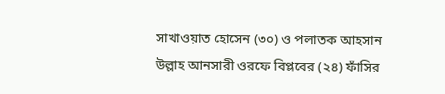সাখাওয়াত হোসেন (৩০) ও পলাতক আহসান উল্লাহ আনসারী ওরফে বিপ্লবের (২৪) ফাঁসির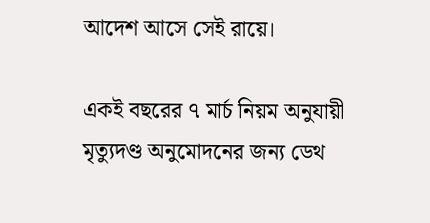আদেশ আসে সেই রায়ে।

একই বছরের ৭ মার্চ নিয়ম অনুযায়ী মৃত্যুদণ্ড অনুমোদনের জন্য ডেথ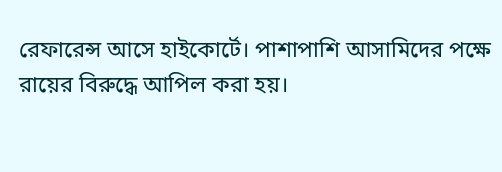রেফারেন্স আসে হাইকোর্টে। পাশাপাশি আসামিদের পক্ষে রায়ের বিরুদ্ধে আপিল করা হয়।